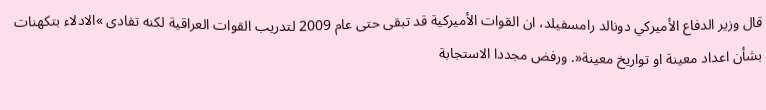قال وزير الدفاع الأميركي دونالد رامسفيلد، ان القوات الأميركية قد تبقى حتى عام 2009 لتدريب القوات العراقية لكنه تفادى »الادلاء بتكهنات بشأن اعداد معينة او تواريخ معينة«. ورفض مجددا الاستجابة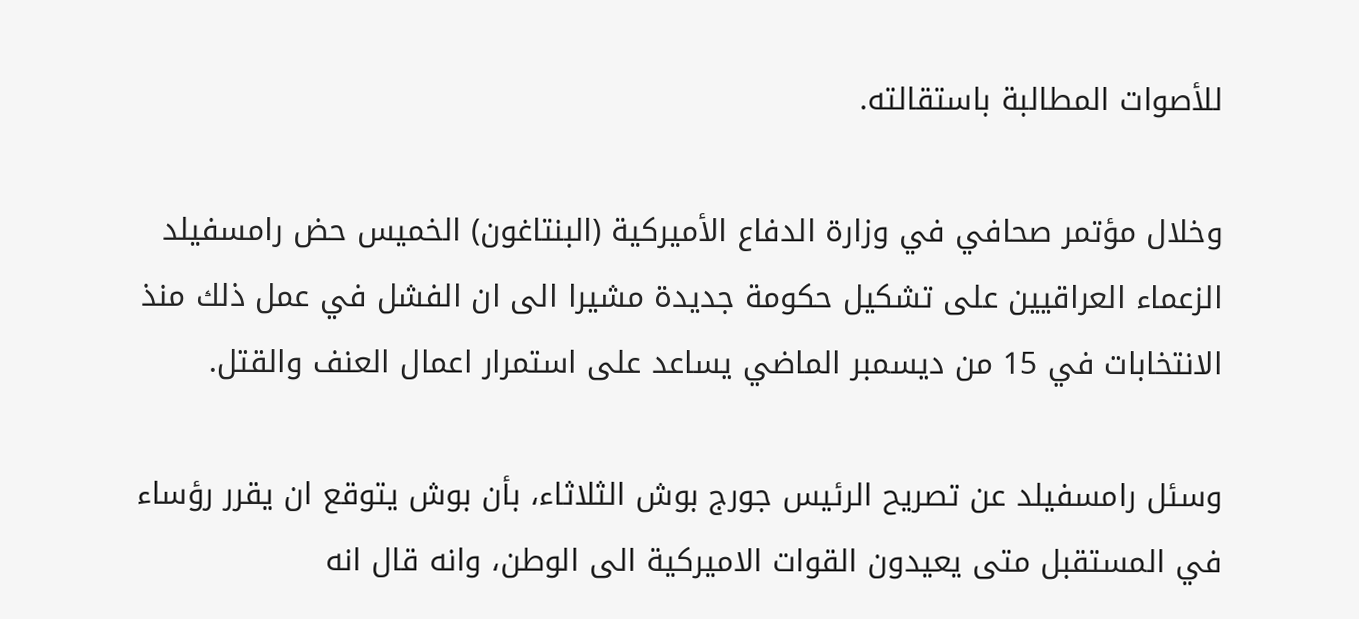للأصوات المطالبة باستقالته.

وخلال مؤتمر صحافي في وزارة الدفاع الأميركية (البنتاغون) الخميس حض رامسفيلد الزعماء العراقيين على تشكيل حكومة جديدة مشيرا الى ان الفشل في عمل ذلك منذ الانتخابات في 15 من ديسمبر الماضي يساعد على استمرار اعمال العنف والقتل.

وسئل رامسفيلد عن تصريح الرئيس جورج بوش الثلاثاء، بأن بوش يتوقع ان يقرر رؤساء في المستقبل متى يعيدون القوات الاميركية الى الوطن، وانه قال انه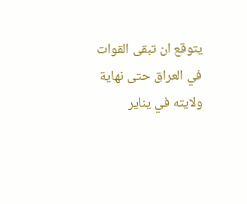يتوقع ان تبقى القوات في العراق حتى نهاية ولايته في يناير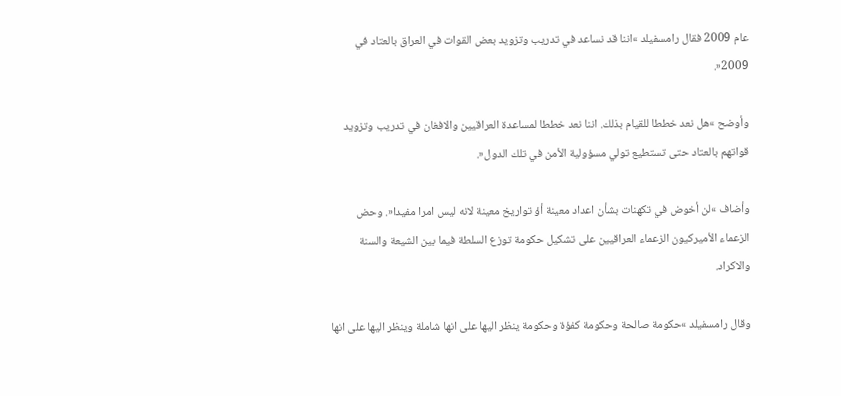عام 2009 فقال رامسفيلد »اننا قد نساعد في تدريب وتزويد بعض القوات في العراق بالعتاد في 2009«.

وأوضح »هل نعد خططا للقيام بذلك. اننا نعد خططا لمساعدة العراقيين والافغان في تدريب وتزويد قواتهم بالعتاد حتى تستطيع تولي مسؤولية الأمن في تلك الدول«.

وأضاف »لن أخوض في تكهنات بشأن اعداد معينة أؤ تواريخ معينة لانه ليس امرا مفيدا«. وحض الزعماء الأميركيون الزعماء العراقيين على تشكيل حكومة توزع السلطة فيما بين الشيعة والسنة والاكراد.

وقال رامسفيلد »حكومة صالحة وحكومة كفؤة وحكومة ينظر اليها على انها شاملة وينظر اليها على انها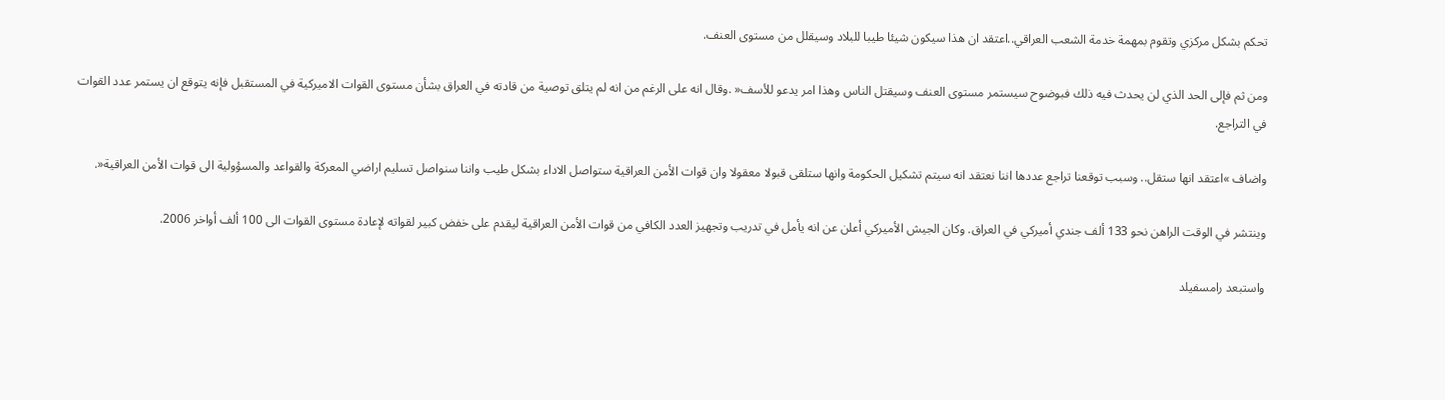تحكم بشكل مركزي وتقوم بمهمة خدمة الشعب العراقي..اعتقد ان هذا سيكون شيئا طيبا للبلاد وسيقلل من مستوى العنف.

ومن ثم فإلى الحد الذي لن يحدث فيه ذلك فبوضوح سيستمر مستوى العنف وسيقتل الناس وهذا امر يدعو للأسف« .وقال انه على الرغم من انه لم يتلق توصية من قادته في العراق بشأن مستوى القوات الاميركية في المستقبل فإنه يتوقع ان يستمر عدد القوات في التراجع.

واضاف »اعتقد انها ستقل.. وسبب توقعنا تراجع عددها اننا نعتقد انه سيتم تشكيل الحكومة وانها ستلقى قبولا معقولا وان قوات الأمن العراقية ستواصل الاداء بشكل طيب واننا سنواصل تسليم اراضي المعركة والقواعد والمسؤولية الى قوات الأمن العراقية«.

وينتشر في الوقت الراهن نحو 133 ألف جندي أميركي في العراق. وكان الجيش الأميركي أعلن عن انه يأمل في تدريب وتجهيز العدد الكافي من قوات الأمن العراقية ليقدم على خفض كبير لقواته لإعادة مستوى القوات الى 100 ألف أواخر 2006.

واستبعد رامسفيلد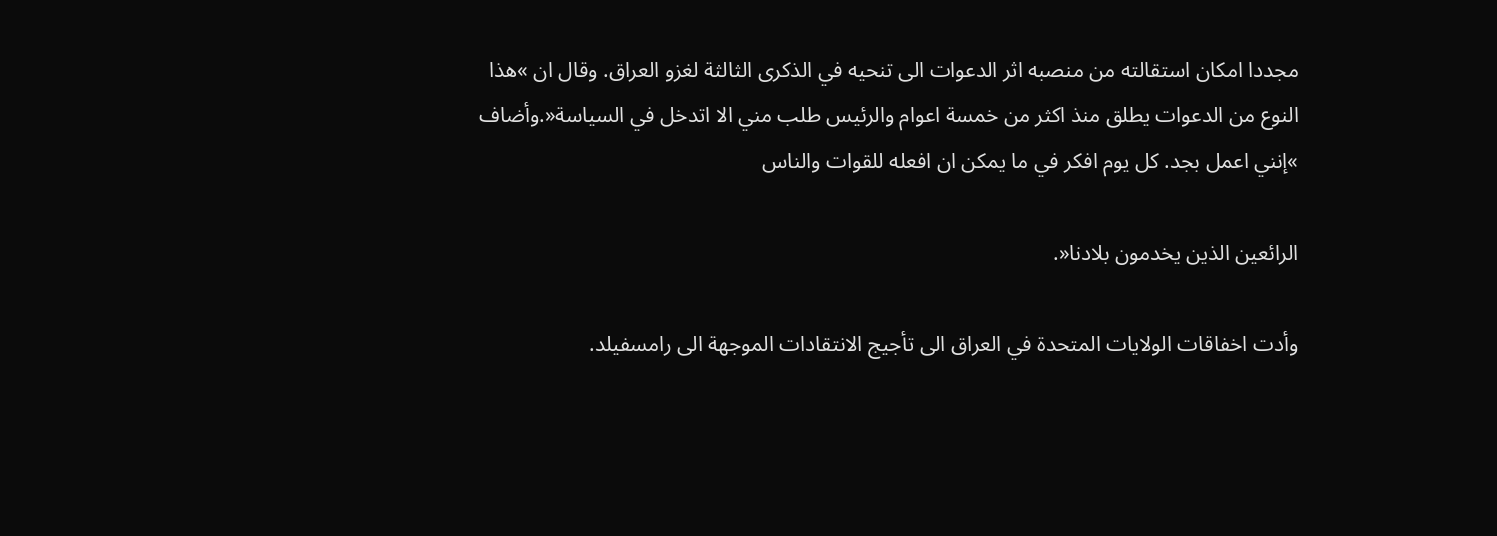مجددا امكان استقالته من منصبه اثر الدعوات الى تنحيه في الذكرى الثالثة لغزو العراق. وقال ان »هذا النوع من الدعوات يطلق منذ اكثر من خمسة اعوام والرئيس طلب مني الا اتدخل في السياسة«.وأضاف »إنني اعمل بجد. كل يوم افكر في ما يمكن ان افعله للقوات والناس

الرائعين الذين يخدمون بلادنا«.

وأدت اخفاقات الولايات المتحدة في العراق الى تأجيج الانتقادات الموجهة الى رامسفيلد.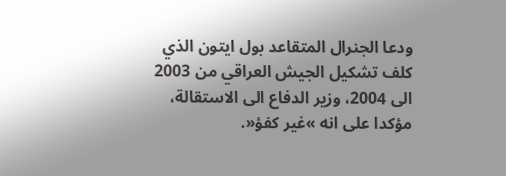ودعا الجنرال المتقاعد بول ايتون الذي كلف تشكيل الجيش العراقي من 2003 الى 2004، وزير الدفاع الى الاستقالة، مؤكدا على انه »غير كفؤ«.